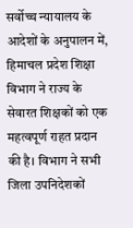सर्वोच्च न्यायालय के आदेशों के अनुपालन में, हिमाचल प्रदेश शिक्षा विभाग ने राज्य के सेवारत शिक्षकों को एक महत्वपूर्ण राहत प्रदान की है। विभाग ने सभी जिला उपनिदेशकों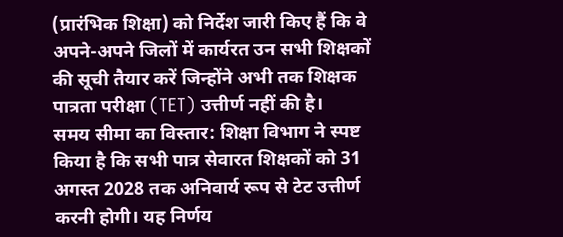(प्रारंभिक शिक्षा) को निर्देश जारी किए हैं कि वे अपने-अपने जिलों में कार्यरत उन सभी शिक्षकों की सूची तैयार करें जिन्होंने अभी तक शिक्षक पात्रता परीक्षा (TET) उत्तीर्ण नहीं की है।
समय सीमा का विस्तार: शिक्षा विभाग ने स्पष्ट किया है कि सभी पात्र सेवारत शिक्षकों को 31 अगस्त 2028 तक अनिवार्य रूप से टेट उत्तीर्ण करनी होगी। यह निर्णय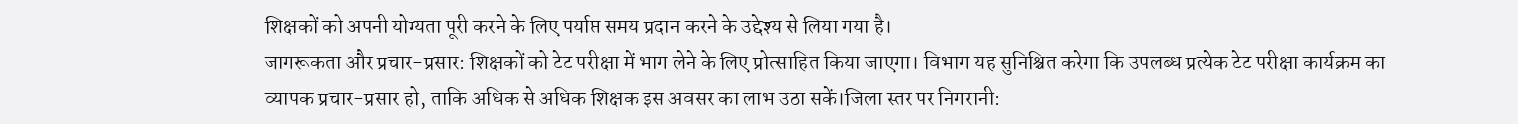शिक्षकों को अपनी योग्यता पूरी करने के लिए पर्याप्त समय प्रदान करने के उद्देश्य से लिया गया है।
जागरूकता और प्रचार-प्रसार: शिक्षकों को टेट परीक्षा में भाग लेने के लिए प्रोत्साहित किया जाएगा। विभाग यह सुनिश्चित करेगा कि उपलब्ध प्रत्येक टेट परीक्षा कार्यक्रम का व्यापक प्रचार-प्रसार हो, ताकि अधिक से अधिक शिक्षक इस अवसर का लाभ उठा सकें।जिला स्तर पर निगरानी: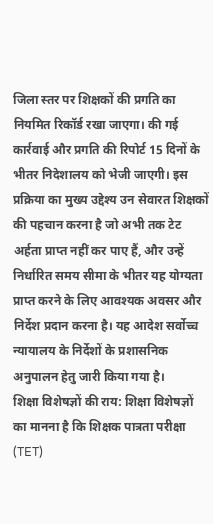जिला स्तर पर शिक्षकों की प्रगति का नियमित रिकॉर्ड रखा जाएगा। की गई कार्रवाई और प्रगति की रिपोर्ट 15 दिनों के भीतर निदेशालय को भेजी जाएगी। इस प्रक्रिया का मुख्य उद्देश्य उन सेवारत शिक्षकों की पहचान करना है जो अभी तक टेट अर्हता प्राप्त नहीं कर पाए हैं, और उन्हें निर्धारित समय सीमा के भीतर यह योग्यता प्राप्त करने के लिए आवश्यक अवसर और निर्देश प्रदान करना है। यह आदेश सर्वोच्च न्यायालय के निर्देशों के प्रशासनिक अनुपालन हेतु जारी किया गया है।
शिक्षा विशेषज्ञों की राय: शिक्षा विशेषज्ञों का मानना है कि शिक्षक पात्रता परीक्षा (TET)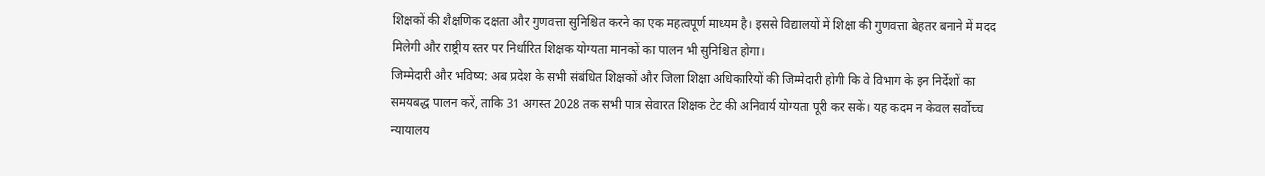शिक्षकों की शैक्षणिक दक्षता और गुणवत्ता सुनिश्चित करने का एक महत्वपूर्ण माध्यम है। इससे विद्यालयों में शिक्षा की गुणवत्ता बेहतर बनाने में मदद मिलेगी और राष्ट्रीय स्तर पर निर्धारित शिक्षक योग्यता मानकों का पालन भी सुनिश्चित होगा।
जिम्मेदारी और भविष्य: अब प्रदेश के सभी संबंधित शिक्षकों और जिला शिक्षा अधिकारियों की जिम्मेदारी होगी कि वे विभाग के इन निर्देशों का समयबद्ध पालन करें, ताकि 31 अगस्त 2028 तक सभी पात्र सेवारत शिक्षक टेट की अनिवार्य योग्यता पूरी कर सकें। यह कदम न केवल सर्वोच्च न्यायालय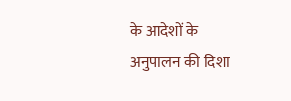के आदेशों के अनुपालन की दिशा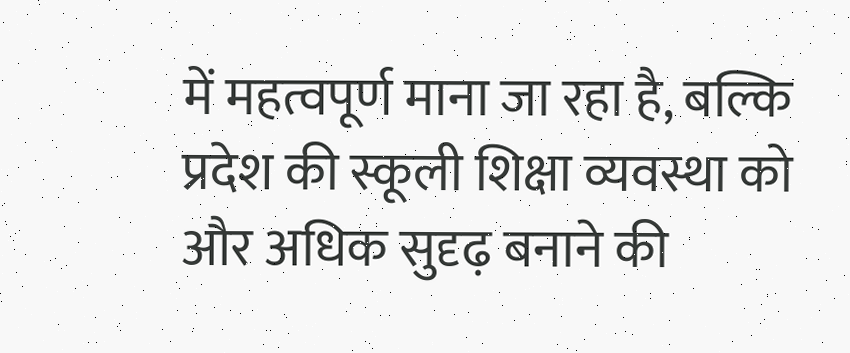में महत्वपूर्ण माना जा रहा है, बल्कि प्रदेश की स्कूली शिक्षा व्यवस्था को और अधिक सुदृढ़ बनाने की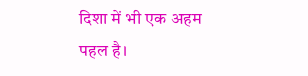दिशा में भी एक अहम पहल है।